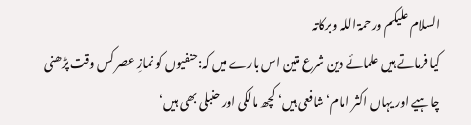السلام علیکم ورحمۃ اللہ وبرکاتہ
کیا فرماتے ہیں علمائے دین شرع متین اس بارے میں کہ:حنفیوں کو نمازِ عصر کس وقت پڑھنی چاہیے اور یہاں اکثر امام‘ شافعی ہیں‘ کچھ مالکی اور حنبلی بھی ہیں‘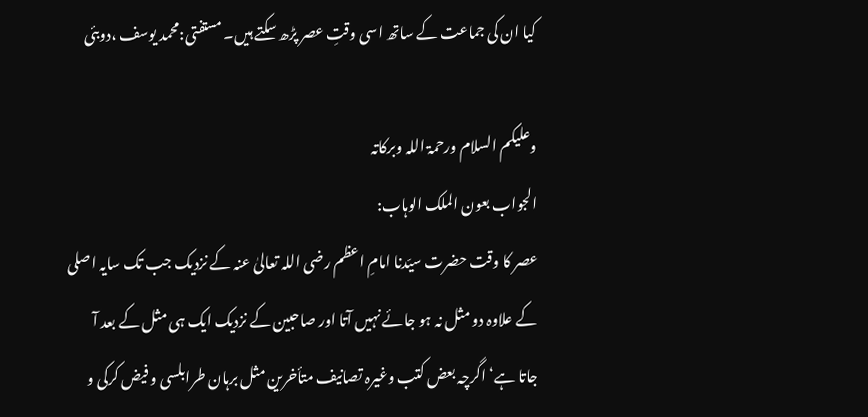کیا ان کی جماعت کے ساتھ اسی وقتِ عصر پڑھ سکتے ہیں۔ مستفتی:محمد یوسف ،دوبئی

وعلیکم السلام ورحمۃ اللہ وبرکاتہ
الجواب بعون الملک الوہاب:
عصر کا وقت حضرت سیّدنا امامِ اعظم رضی اللہ تعالیٰ عنہ کے نزدیک جب تک سایہ اصلی کے علاوہ دو مثل نہ ہو جائے نہیں آتا اور صاحبین کے نزدیک ایک ہی مثل کے بعد آ جاتا ہے‘ اگرچہ بعض کتب وغیرہ تصانیف متأخرین مثل برہان طرابلسی و فیض کرکی و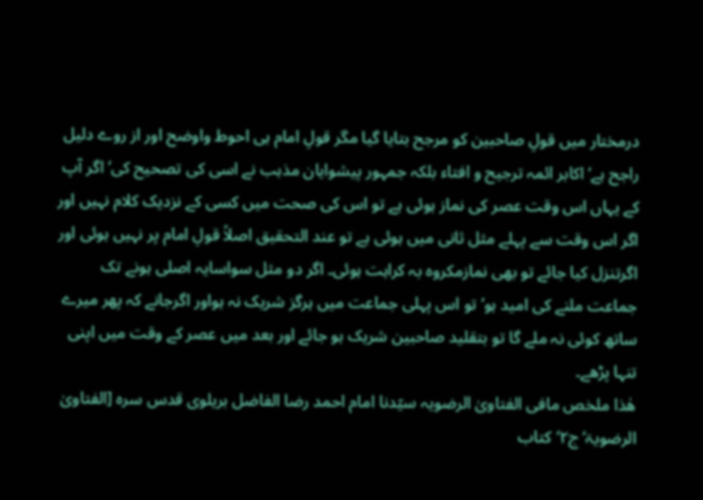درمختار میں قولِ صاحبین کو مرجح بتایا گیا مگر قولِ امام ہی احوط واوضح اور از روے دلیل راجح ہے‘ اکابر ائمہ ترجیح و افتاء بلکہ جمہور پیشوایان مذہب نے اسی کی تصحیح کی‘ اگر آپ کے یہاں اس وقت عصر کی نماز ہوئی ہے تو اس کی صحت میں کسی کے نزدیک کلام نہیں اور اگر اس وقت سے پہلے مثل ثانی میں ہوئی ہے تو عند التحقیق اصلاً قولِ امام پر نہیں ہوئی اور اگرتنزل کیا جائے تو بھی نمازمکروہ بہ کراہت ہوئی۔ اگر دو مثل سواسایہ اصلی ہونے تک جماعت ملنے کی امید ہو‘ تو اس پہلی جماعت میں ہرگز شریک نہ ہواور اگرجانے کہ پھر میرے ساتھ کوئی نہ ملے گا تو بتقلید صاحبین شریک ہو جائے اور بعد میں عصر کے وقت میں اپنی تنہا پڑھے۔
ھٰذا ملخص مافی الفتاویٰ الرضویہ سیّدنا امام احمد رضا الفاضل بریلوی قدس سرہ [الفتاویٰ الرضویۃ‘ج۲‘کتاب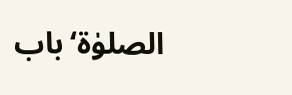الصلوٰۃ‘باب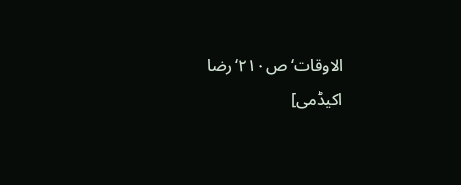الاوقات‘ص۲۱۰‘رضا اکیڈمی]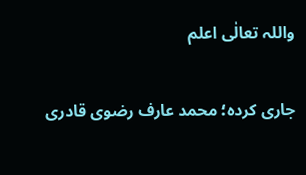واللہ تعالٰی اعلم

جاری کردہ؛ محمد عارف رضوی قادری